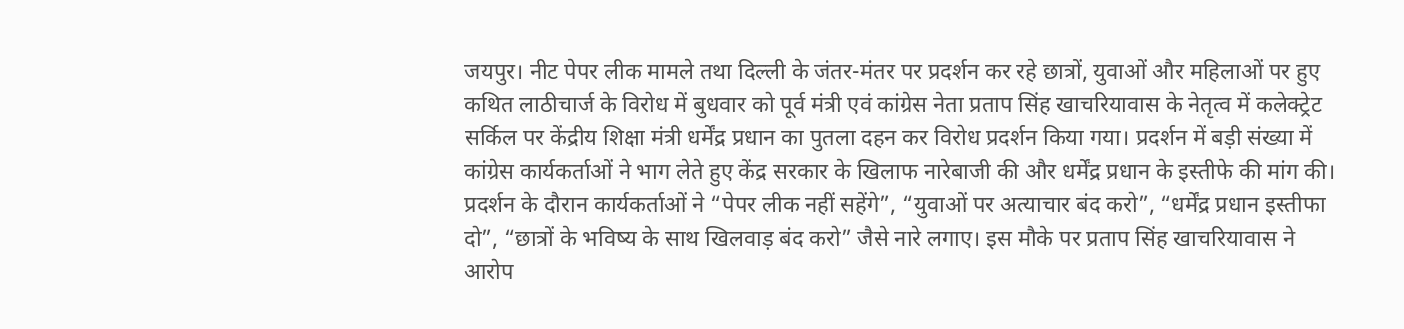जयपुर। नीट पेपर लीक मामले तथा दिल्ली के जंतर-मंतर पर प्रदर्शन कर रहे छात्रों, युवाओं और महिलाओं पर हुए कथित लाठीचार्ज के विरोध में बुधवार को पूर्व मंत्री एवं कांग्रेस नेता प्रताप सिंह खाचरियावास के नेतृत्व में कलेक्ट्रेट सर्किल पर केंद्रीय शिक्षा मंत्री धर्मेंद्र प्रधान का पुतला दहन कर विरोध प्रदर्शन किया गया। प्रदर्शन में बड़ी संख्या में कांग्रेस कार्यकर्ताओं ने भाग लेते हुए केंद्र सरकार के खिलाफ नारेबाजी की और धर्मेंद्र प्रधान के इस्तीफे की मांग की।
प्रदर्शन के दौरान कार्यकर्ताओं ने “पेपर लीक नहीं सहेंगे”, “युवाओं पर अत्याचार बंद करो”, “धर्मेंद्र प्रधान इस्तीफा दो”, “छात्रों के भविष्य के साथ खिलवाड़ बंद करो” जैसे नारे लगाए। इस मौके पर प्रताप सिंह खाचरियावास ने आरोप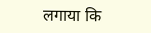लगाया कि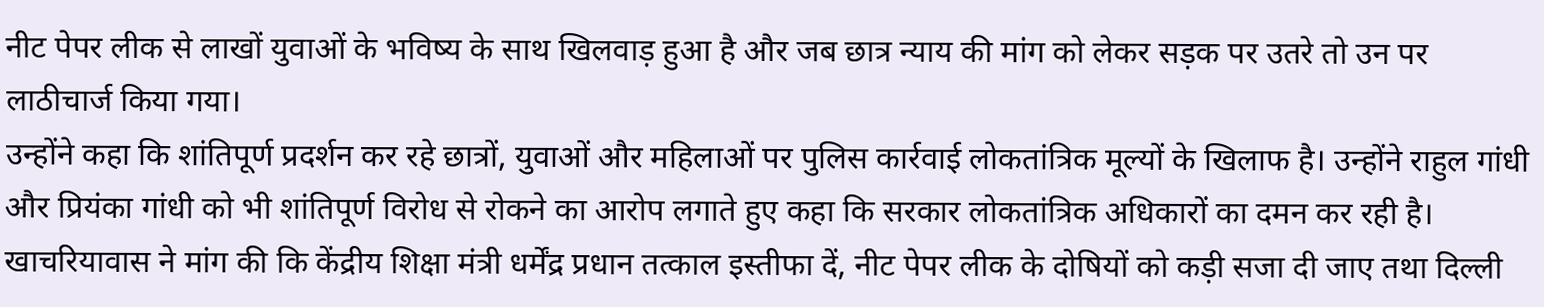नीट पेपर लीक से लाखों युवाओं के भविष्य के साथ खिलवाड़ हुआ है और जब छात्र न्याय की मांग को लेकर सड़क पर उतरे तो उन पर लाठीचार्ज किया गया।
उन्होंने कहा कि शांतिपूर्ण प्रदर्शन कर रहे छात्रों, युवाओं और महिलाओं पर पुलिस कार्रवाई लोकतांत्रिक मूल्यों के खिलाफ है। उन्होंने राहुल गांधी और प्रियंका गांधी को भी शांतिपूर्ण विरोध से रोकने का आरोप लगाते हुए कहा कि सरकार लोकतांत्रिक अधिकारों का दमन कर रही है।
खाचरियावास ने मांग की कि केंद्रीय शिक्षा मंत्री धर्मेंद्र प्रधान तत्काल इस्तीफा दें, नीट पेपर लीक के दोषियों को कड़ी सजा दी जाए तथा दिल्ली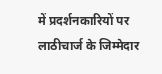में प्रदर्शनकारियों पर लाठीचार्ज के जिम्मेदार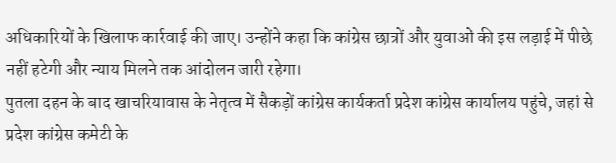अधिकारियों के खिलाफ कार्रवाई की जाए। उन्होंने कहा कि कांग्रेस छात्रों और युवाओं की इस लड़ाई में पीछे नहीं हटेगी और न्याय मिलने तक आंदोलन जारी रहेगा।
पुतला दहन के बाद खाचरियावास के नेतृत्व में सैकड़ों कांग्रेस कार्यकर्ता प्रदेश कांग्रेस कार्यालय पहुंचे, जहां से प्रदेश कांग्रेस कमेटी के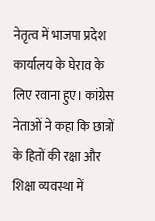नेतृत्व में भाजपा प्रदेश कार्यालय के घेराव के लिए रवाना हुए। कांग्रेस नेताओं ने कहा कि छात्रों के हितों की रक्षा और शिक्षा व्यवस्था में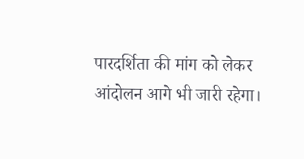पारदर्शिता की मांग को लेकर आंदोलन आगे भी जारी रहेगा।